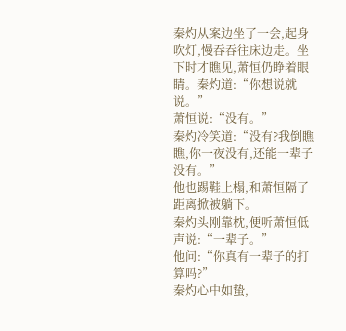秦灼从案边坐了一会,起身吹灯,慢吞吞往床边走。坐下时才瞧见,萧恒仍睁着眼睛。秦灼道:“你想说就说。”
萧恒说:“没有。”
秦灼冷笑道:“没有?我倒瞧瞧,你一夜没有,还能一辈子没有。”
他也踢鞋上榻,和萧恒隔了距离掀被躺下。
秦灼头刚靠枕,便听萧恒低声说:“一辈子。”
他问:“你真有一辈子的打算吗?”
秦灼心中如蛰,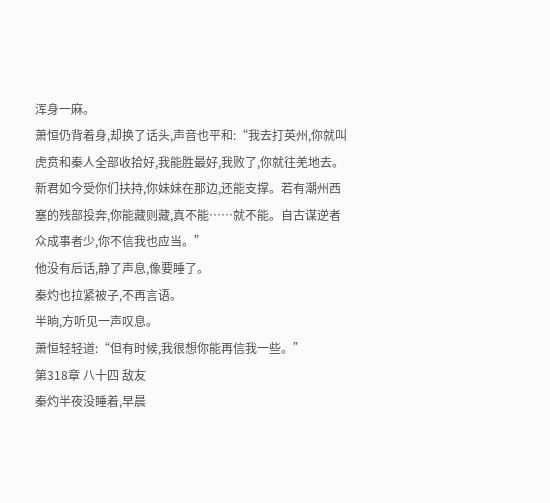浑身一麻。
萧恒仍背着身,却换了话头,声音也平和:“我去打英州,你就叫虎贲和秦人全部收拾好,我能胜最好,我败了,你就往羌地去。新君如今受你们扶持,你妹妹在那边,还能支撑。若有潮州西塞的残部投奔,你能藏则藏,真不能……就不能。自古谋逆者众成事者少,你不信我也应当。”
他没有后话,静了声息,像要睡了。
秦灼也拉紧被子,不再言语。
半晌,方听见一声叹息。
萧恒轻轻道:“但有时候,我很想你能再信我一些。”
第318章 八十四 敌友
秦灼半夜没睡着,早晨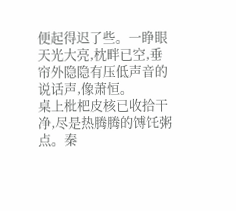便起得迟了些。一睁眼天光大亮,枕畔已空,垂帘外隐隐有压低声音的说话声,像萧恒。
桌上枇杷皮核已收拾干净,尽是热腾腾的馎饦粥点。秦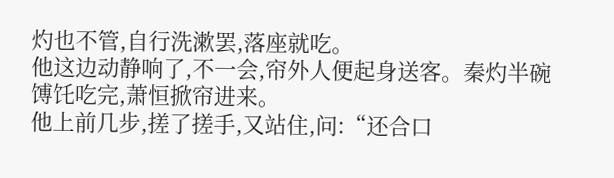灼也不管,自行洗漱罢,落座就吃。
他这边动静响了,不一会,帘外人便起身送客。秦灼半碗馎饦吃完,萧恒掀帘进来。
他上前几步,搓了搓手,又站住,问:“还合口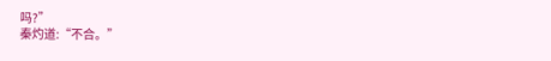吗?”
秦灼道:“不合。”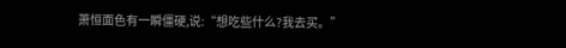萧恒面色有一瞬僵硬,说:“想吃些什么?我去买。”